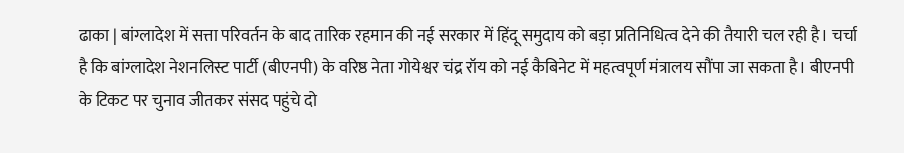ढाका | बांग्लादेश में सत्ता परिवर्तन के बाद तारिक रहमान की नई सरकार में हिंदू समुदाय को बड़ा प्रतिनिधित्व देने की तैयारी चल रही है। चर्चा है कि बांग्लादेश नेशनलिस्ट पार्टी (बीएनपी) के वरिष्ठ नेता गोयेश्वर चंद्र रॉय को नई कैबिनेट में महत्वपूर्ण मंत्रालय सौंपा जा सकता है। बीएनपी के टिकट पर चुनाव जीतकर संसद पहुंचे दो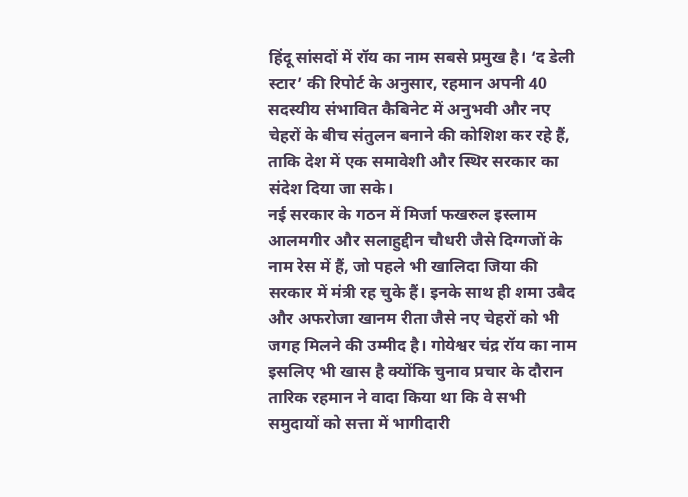हिंदू सांसदों में रॉय का नाम सबसे प्रमुख है। ‘द डेली स्टार’ की रिपोर्ट के अनुसार, रहमान अपनी 40 सदस्यीय संभावित कैबिनेट में अनुभवी और नए चेहरों के बीच संतुलन बनाने की कोशिश कर रहे हैं, ताकि देश में एक समावेशी और स्थिर सरकार का संदेश दिया जा सके।
नई सरकार के गठन में मिर्जा फखरुल इस्लाम आलमगीर और सलाहुद्दीन चौधरी जैसे दिग्गजों के नाम रेस में हैं, जो पहले भी खालिदा जिया की सरकार में मंत्री रह चुके हैं। इनके साथ ही शमा उबैद और अफरोजा खानम रीता जैसे नए चेहरों को भी जगह मिलने की उम्मीद है। गोयेश्वर चंद्र रॉय का नाम इसलिए भी खास है क्योंकि चुनाव प्रचार के दौरान तारिक रहमान ने वादा किया था कि वे सभी समुदायों को सत्ता में भागीदारी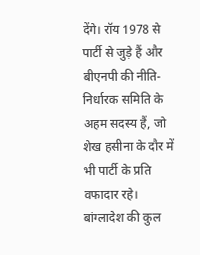देंगे। रॉय 1978 से पार्टी से जुड़े हैं और बीएनपी की नीति-निर्धारक समिति के अहम सदस्य हैं, जो शेख हसीना के दौर में भी पार्टी के प्रति वफादार रहे।
बांग्लादेश की कुल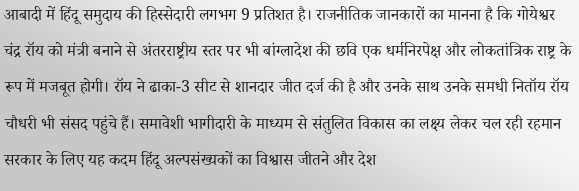आबादी में हिंदू समुदाय की हिस्सेदारी लगभग 9 प्रतिशत है। राजनीतिक जानकारों का मानना है कि गोयेश्वर चंद्र रॉय को मंत्री बनाने से अंतरराष्ट्रीय स्तर पर भी बांग्लादेश की छवि एक धर्मनिरपेक्ष और लोकतांत्रिक राष्ट्र के रूप में मजबूत होगी। रॉय ने ढाका-3 सीट से शानदार जीत दर्ज की है और उनके साथ उनके समधी नितॉय रॉय चौधरी भी संसद पहुंचे हैं। समावेशी भागीदारी के माध्यम से संतुलित विकास का लक्ष्य लेकर चल रही रहमान सरकार के लिए यह कदम हिंदू अल्पसंख्यकों का विश्वास जीतने और देश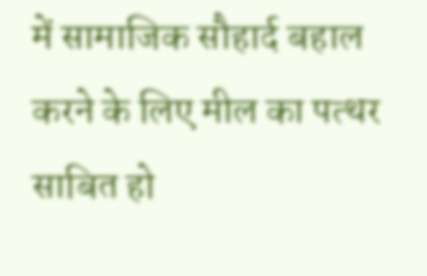में सामाजिक सौहार्द बहाल करने के लिए मील का पत्थर साबित हो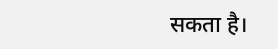सकता है।